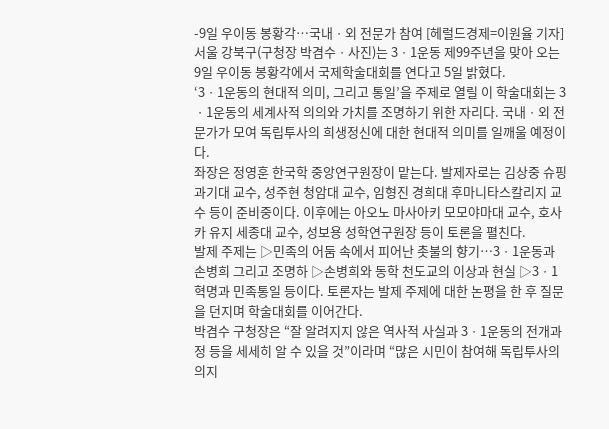-9일 우이동 봉황각…국내ㆍ외 전문가 참여 [헤럴드경제=이원율 기자]서울 강북구(구청장 박겸수ㆍ사진)는 3ㆍ1운동 제99주년을 맞아 오는 9일 우이동 봉황각에서 국제학술대회를 연다고 5일 밝혔다.
‘3ㆍ1운동의 현대적 의미, 그리고 통일’을 주제로 열릴 이 학술대회는 3ㆍ1운동의 세계사적 의의와 가치를 조명하기 위한 자리다. 국내ㆍ외 전문가가 모여 독립투사의 희생정신에 대한 현대적 의미를 일깨울 예정이다.
좌장은 정영훈 한국학 중앙연구원장이 맡는다. 발제자로는 김상중 슈핑과기대 교수, 성주현 청암대 교수, 임형진 경희대 후마니타스칼리지 교수 등이 준비중이다. 이후에는 아오노 마사아키 모모야마대 교수, 호사카 유지 세종대 교수, 성보용 성학연구원장 등이 토론을 펼친다.
발제 주제는 ▷민족의 어둠 속에서 피어난 촛불의 향기…3ㆍ1운동과 손병희 그리고 조명하 ▷손병희와 동학 천도교의 이상과 현실 ▷3ㆍ1 혁명과 민족통일 등이다. 토론자는 발제 주제에 대한 논평을 한 후 질문을 던지며 학술대회를 이어간다.
박겸수 구청장은 “잘 알려지지 않은 역사적 사실과 3ㆍ1운동의 전개과정 등을 세세히 알 수 있을 것”이라며 “많은 시민이 참여해 독립투사의 의지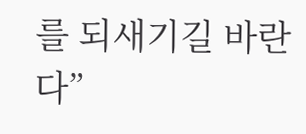를 되새기길 바란다”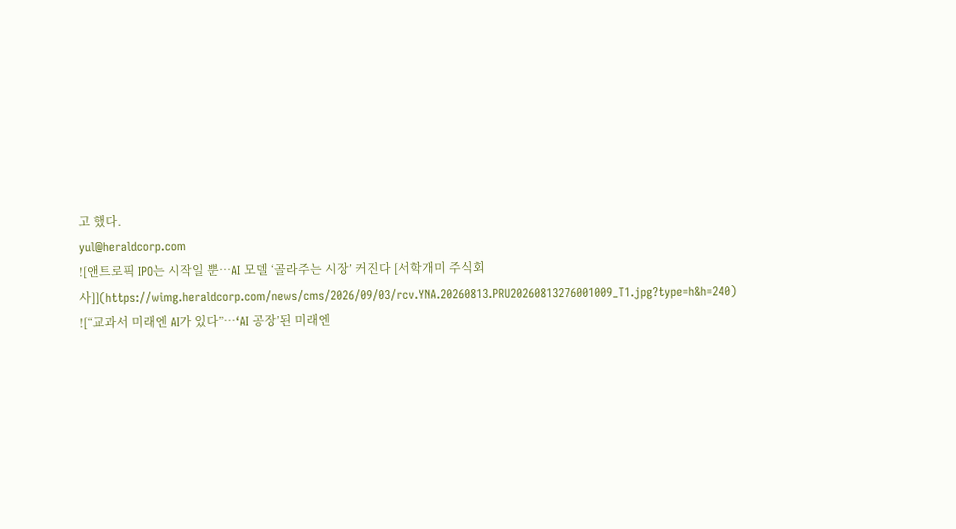고 했다.
yul@heraldcorp.com
![앤트로픽 IPO는 시작일 뿐…AI 모델 ‘골라주는 시장’ 커진다 [서학개미 주식회사]](https://wimg.heraldcorp.com/news/cms/2026/09/03/rcv.YNA.20260813.PRU20260813276001009_T1.jpg?type=h&h=240)
![“교과서 미래엔 AI가 있다”…‘AI 공장’된 미래엔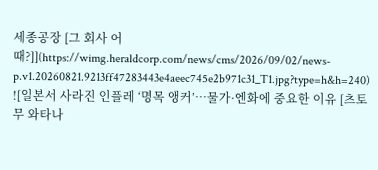세종공장 [그 회사 어때?]](https://wimg.heraldcorp.com/news/cms/2026/09/02/news-p.v1.20260821.9213ff47283443e4aeec745e2b971c31_T1.jpg?type=h&h=240)
![일본서 사라진 인플레 ‘명목 앵커’…물가·엔화에 중요한 이유 [츠토무 와타나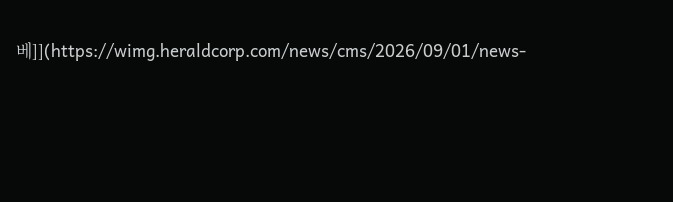베]](https://wimg.heraldcorp.com/news/cms/2026/09/01/news-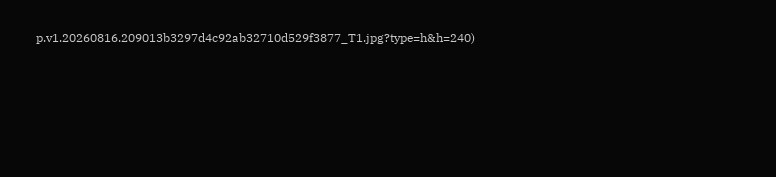p.v1.20260816.209013b3297d4c92ab32710d529f3877_T1.jpg?type=h&h=240)